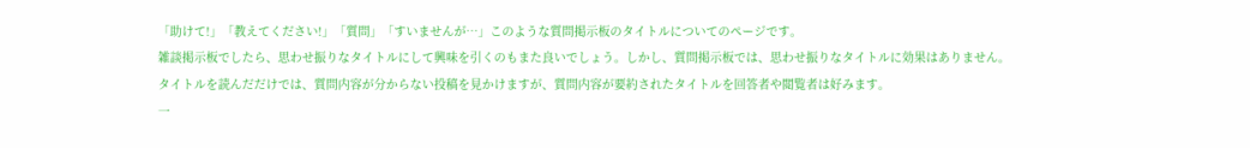「助けて!」「教えてください!」「質問」「すいませんが…」このような質問掲示板のタイトルについてのページです。
雑談掲示板でしたら、思わせ振りなタイトルにして興味を引くのもまた良いでしょう。しかし、質問掲示板では、思わせ振りなタイトルに効果はありません。
タイトルを読んだだけでは、質問内容が分からない投稿を見かけますが、質問内容が要約されたタイトルを回答者や閲覧者は好みます。
一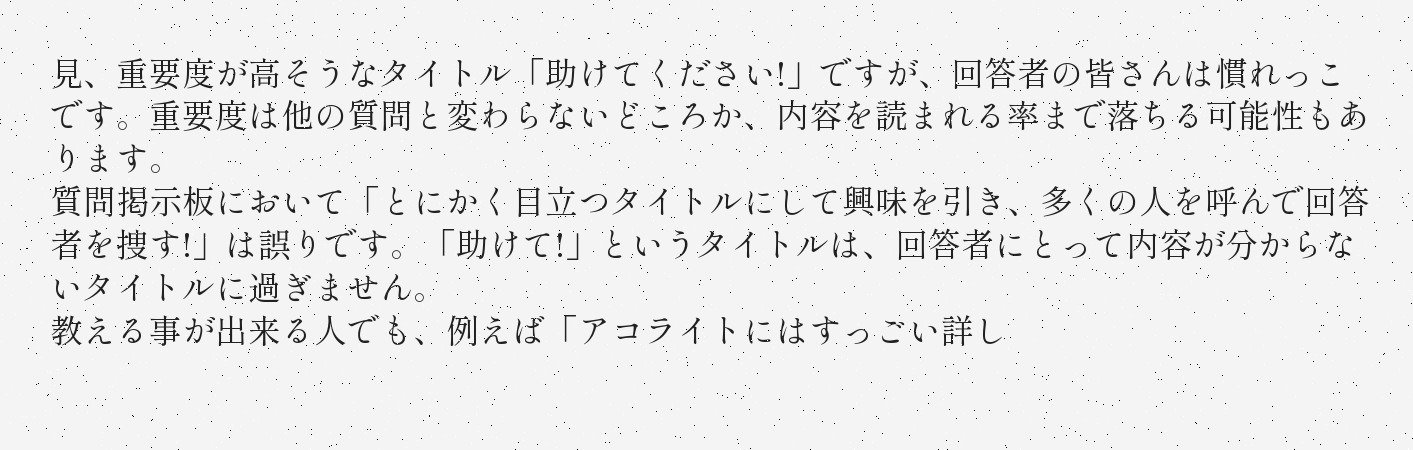見、重要度が高そうなタイトル「助けてください!」ですが、回答者の皆さんは慣れっこです。重要度は他の質問と変わらないどころか、内容を読まれる率まで落ちる可能性もあります。
質問掲示板において「とにかく目立つタイトルにして興味を引き、多くの人を呼んで回答者を捜す!」は誤りです。「助けて!」というタイトルは、回答者にとって内容が分からないタイトルに過ぎません。
教える事が出来る人でも、例えば「アコライトにはすっごい詳し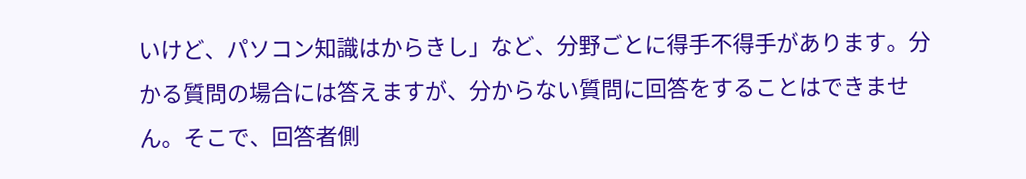いけど、パソコン知識はからきし」など、分野ごとに得手不得手があります。分かる質問の場合には答えますが、分からない質問に回答をすることはできません。そこで、回答者側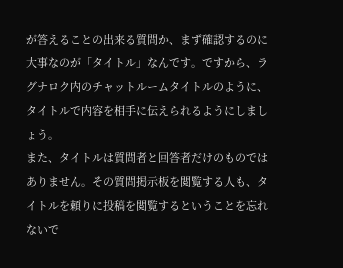が答えることの出来る質問か、まず確認するのに大事なのが「タイトル」なんです。ですから、ラグナロク内のチャットルームタイトルのように、タイトルで内容を相手に伝えられるようにしましょう。
また、タイトルは質問者と回答者だけのものではありません。その質問掲示板を閲覧する人も、タイトルを頼りに投稿を閲覧するということを忘れないで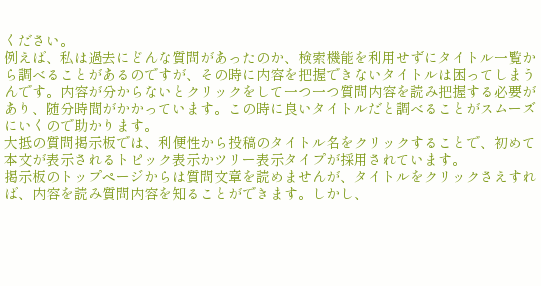ください。
例えば、私は過去にどんな質問があったのか、検索機能を利用せずにタイトル一覧から調べることがあるのですが、その時に内容を把握できないタイトルは困ってしまうんです。内容が分からないとクリックをして一つ一つ質問内容を読み把握する必要があり、随分時間がかかっています。この時に良いタイトルだと調べることがスムーズにいくので助かります。
大抵の質問掲示板では、利便性から投稿のタイトル名をクリックすることで、初めて本文が表示されるトピック表示かツリー表示タイプが採用されています。
掲示板のトップページからは質問文章を読めませんが、タイトルをクリックさえすれば、内容を読み質問内容を知ることができます。しかし、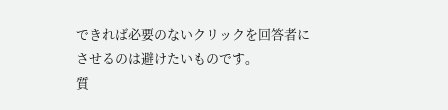できれば必要のないクリックを回答者にさせるのは避けたいものです。
質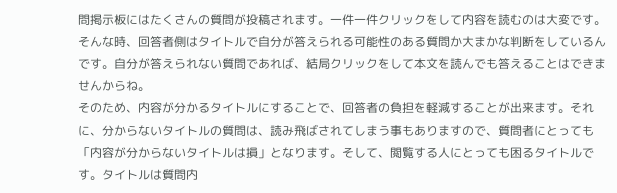問掲示板にはたくさんの質問が投稿されます。一件一件クリックをして内容を読むのは大変です。そんな時、回答者側はタイトルで自分が答えられる可能性のある質問か大まかな判断をしているんです。自分が答えられない質問であれば、結局クリックをして本文を読んでも答えることはできませんからね。
そのため、内容が分かるタイトルにすることで、回答者の負担を軽減することが出来ます。それに、分からないタイトルの質問は、読み飛ばされてしまう事もありますので、質問者にとっても「内容が分からないタイトルは損」となります。そして、閲覧する人にとっても困るタイトルです。タイトルは質問内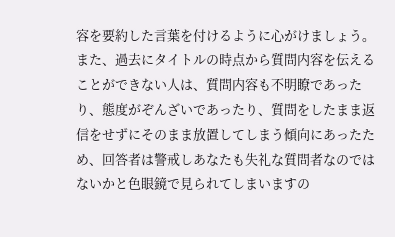容を要約した言葉を付けるように心がけましょう。
また、過去にタイトルの時点から質問内容を伝えることができない人は、質問内容も不明瞭であったり、態度がぞんざいであったり、質問をしたまま返信をせずにそのまま放置してしまう傾向にあったため、回答者は警戒しあなたも失礼な質問者なのではないかと色眼鏡で見られてしまいますの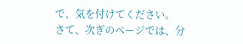で、気を付けてください。
さて、次ぎのページでは、分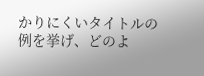かりにくいタイトルの例を挙げ、どのよ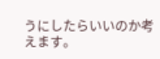うにしたらいいのか考えます。